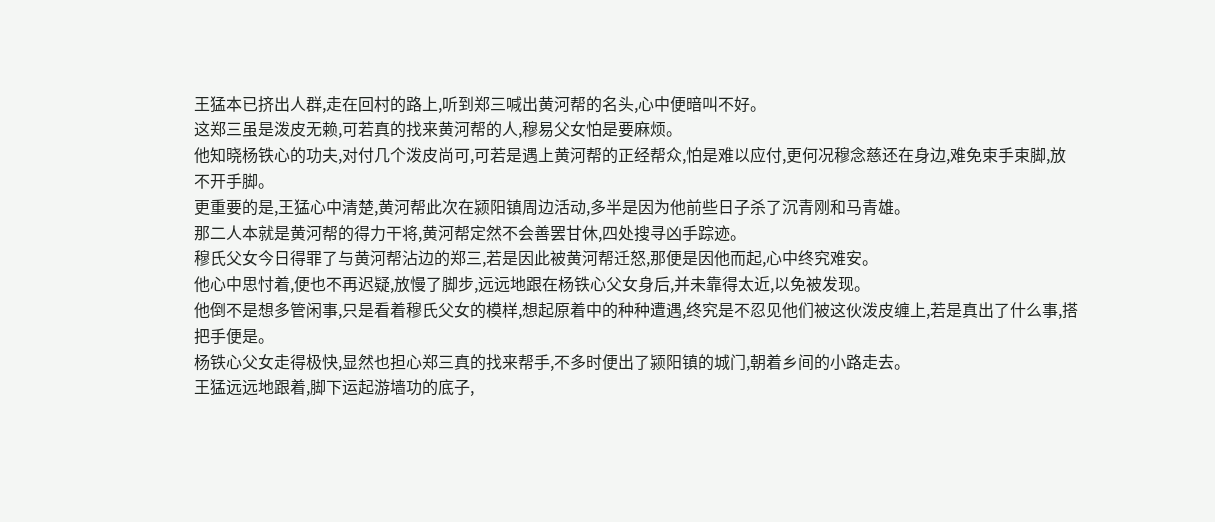王猛本已挤出人群,走在回村的路上,听到郑三喊出黄河帮的名头,心中便暗叫不好。
这郑三虽是泼皮无赖,可若真的找来黄河帮的人,穆易父女怕是要麻烦。
他知晓杨铁心的功夫,对付几个泼皮尚可,可若是遇上黄河帮的正经帮众,怕是难以应付,更何况穆念慈还在身边,难免束手束脚,放不开手脚。
更重要的是,王猛心中清楚,黄河帮此次在颍阳镇周边活动,多半是因为他前些日子杀了沉青刚和马青雄。
那二人本就是黄河帮的得力干将,黄河帮定然不会善罢甘休,四处搜寻凶手踪迹。
穆氏父女今日得罪了与黄河帮沾边的郑三,若是因此被黄河帮迁怒,那便是因他而起,心中终究难安。
他心中思忖着,便也不再迟疑,放慢了脚步,远远地跟在杨铁心父女身后,并未靠得太近,以免被发现。
他倒不是想多管闲事,只是看着穆氏父女的模样,想起原着中的种种遭遇,终究是不忍见他们被这伙泼皮缠上,若是真出了什么事,搭把手便是。
杨铁心父女走得极快,显然也担心郑三真的找来帮手,不多时便出了颍阳镇的城门,朝着乡间的小路走去。
王猛远远地跟着,脚下运起游墙功的底子,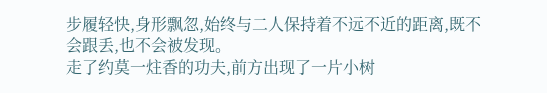步履轻快,身形飘忽,始终与二人保持着不远不近的距离,既不会跟丢,也不会被发现。
走了约莫一炷香的功夫,前方出现了一片小树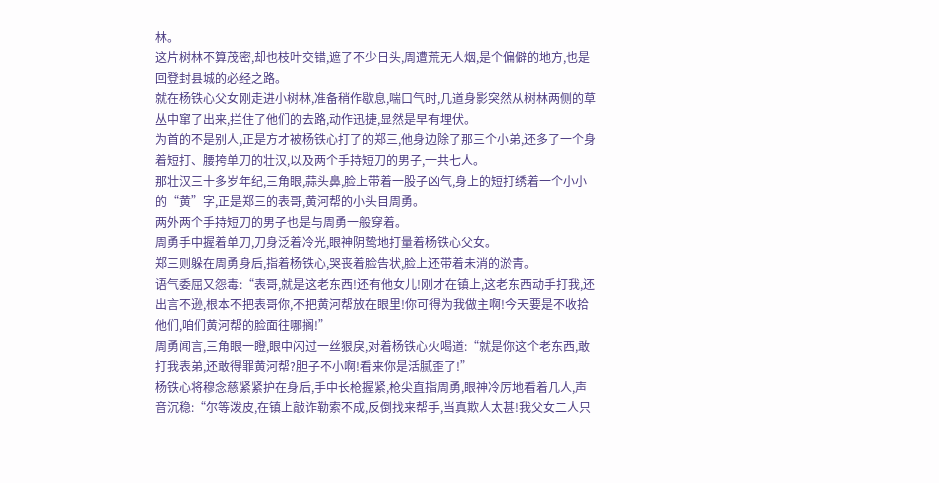林。
这片树林不算茂密,却也枝叶交错,遮了不少日头,周遭荒无人烟,是个偏僻的地方,也是回登封县城的必经之路。
就在杨铁心父女刚走进小树林,准备稍作歇息,喘口气时,几道身影突然从树林两侧的草丛中窜了出来,拦住了他们的去路,动作迅捷,显然是早有埋伏。
为首的不是别人,正是方才被杨铁心打了的郑三,他身边除了那三个小弟,还多了一个身着短打、腰挎单刀的壮汉,以及两个手持短刀的男子,一共七人。
那壮汉三十多岁年纪,三角眼,蒜头鼻,脸上带着一股子凶气,身上的短打绣着一个小小的“黄”字,正是郑三的表哥,黄河帮的小头目周勇。
两外两个手持短刀的男子也是与周勇一般穿着。
周勇手中握着单刀,刀身泛着冷光,眼神阴鸷地打量着杨铁心父女。
郑三则躲在周勇身后,指着杨铁心,哭丧着脸告状,脸上还带着未消的淤青。
语气委屈又怨毒:“表哥,就是这老东西!还有他女儿!刚才在镇上,这老东西动手打我,还出言不逊,根本不把表哥你,不把黄河帮放在眼里!你可得为我做主啊!今天要是不收拾他们,咱们黄河帮的脸面往哪搁!”
周勇闻言,三角眼一瞪,眼中闪过一丝狠戾,对着杨铁心火喝道:“就是你这个老东西,敢打我表弟,还敢得罪黄河帮?胆子不小啊!看来你是活腻歪了!”
杨铁心将穆念慈紧紧护在身后,手中长枪握紧,枪尖直指周勇,眼神冷厉地看着几人,声音沉稳:“尔等泼皮,在镇上敲诈勒索不成,反倒找来帮手,当真欺人太甚!我父女二人只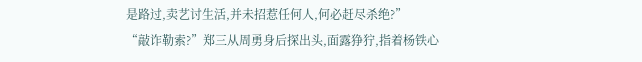是路过,卖艺讨生活,并未招惹任何人,何必赶尽杀绝?”
“敲诈勒索?”郑三从周勇身后探出头,面露狰狞,指着杨铁心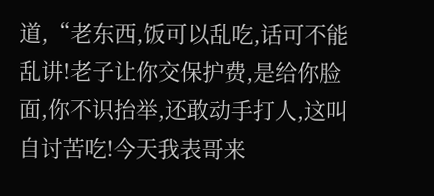道,“老东西,饭可以乱吃,话可不能乱讲!老子让你交保护费,是给你脸面,你不识抬举,还敢动手打人,这叫自讨苦吃!今天我表哥来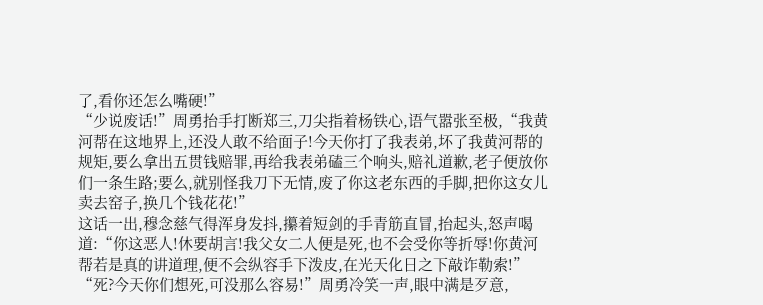了,看你还怎么嘴硬!”
“少说废话!”周勇抬手打断郑三,刀尖指着杨铁心,语气嚣张至极,“我黄河帮在这地界上,还没人敢不给面子!今天你打了我表弟,坏了我黄河帮的规矩,要么拿出五贯钱赔罪,再给我表弟磕三个响头,赔礼道歉,老子便放你们一条生路;要么,就别怪我刀下无情,废了你这老东西的手脚,把你这女儿卖去窑子,换几个钱花花!”
这话一出,穆念慈气得浑身发抖,攥着短剑的手青筋直冒,抬起头,怒声喝道:“你这恶人!休要胡言!我父女二人便是死,也不会受你等折辱!你黄河帮若是真的讲道理,便不会纵容手下泼皮,在光天化日之下敲诈勒索!”
“死?今天你们想死,可没那么容易!”周勇冷笑一声,眼中满是歹意,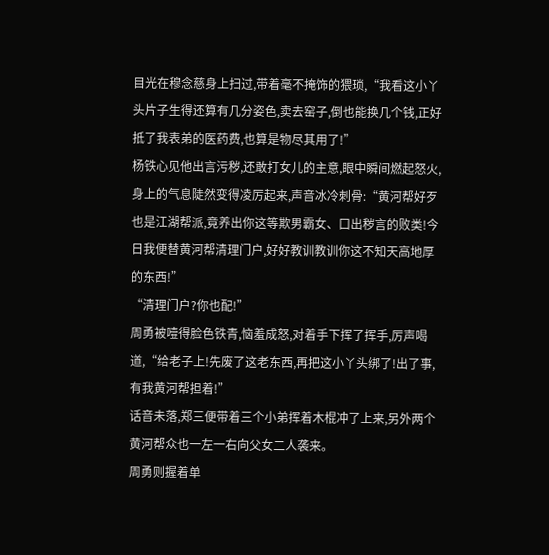目光在穆念慈身上扫过,带着毫不掩饰的猥琐,“我看这小丫头片子生得还算有几分姿色,卖去窑子,倒也能换几个钱,正好抵了我表弟的医药费,也算是物尽其用了!”
杨铁心见他出言污秽,还敢打女儿的主意,眼中瞬间燃起怒火,身上的气息陡然变得凌厉起来,声音冰冷刺骨:“黄河帮好歹也是江湖帮派,竟养出你这等欺男霸女、口出秽言的败类!今日我便替黄河帮清理门户,好好教训教训你这不知天高地厚的东西!”
“清理门户?你也配!”
周勇被噎得脸色铁青,恼羞成怒,对着手下挥了挥手,厉声喝道,“给老子上!先废了这老东西,再把这小丫头绑了!出了事,有我黄河帮担着!”
话音未落,郑三便带着三个小弟挥着木棍冲了上来,另外两个黄河帮众也一左一右向父女二人袭来。
周勇则握着单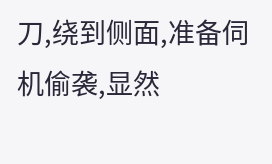刀,绕到侧面,准备伺机偷袭,显然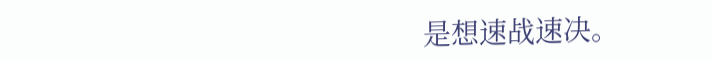是想速战速决。